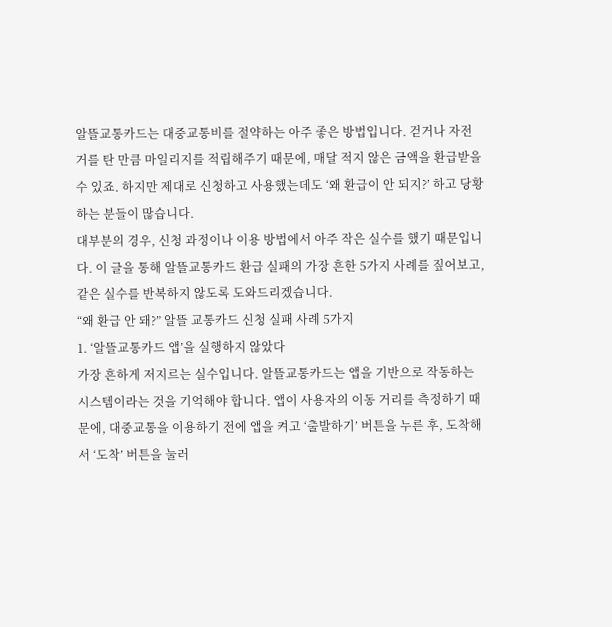알뜰교통카드는 대중교통비를 절약하는 아주 좋은 방법입니다. 걷거나 자전거를 탄 만큼 마일리지를 적립해주기 때문에, 매달 적지 않은 금액을 환급받을 수 있죠. 하지만 제대로 신청하고 사용했는데도 ‘왜 환급이 안 되지?’ 하고 당황하는 분들이 많습니다.
대부분의 경우, 신청 과정이나 이용 방법에서 아주 작은 실수를 했기 때문입니다. 이 글을 통해 알뜰교통카드 환급 실패의 가장 흔한 5가지 사례를 짚어보고, 같은 실수를 반복하지 않도록 도와드리겠습니다.
“왜 환급 안 돼?” 알뜰 교통카드 신청 실패 사례 5가지
1. ‘알뜰교통카드 앱’을 실행하지 않았다
가장 흔하게 저지르는 실수입니다. 알뜰교통카드는 앱을 기반으로 작동하는 시스템이라는 것을 기억해야 합니다. 앱이 사용자의 이동 거리를 측정하기 때문에, 대중교통을 이용하기 전에 앱을 켜고 ‘출발하기’ 버튼을 누른 후, 도착해서 ‘도착’ 버튼을 눌러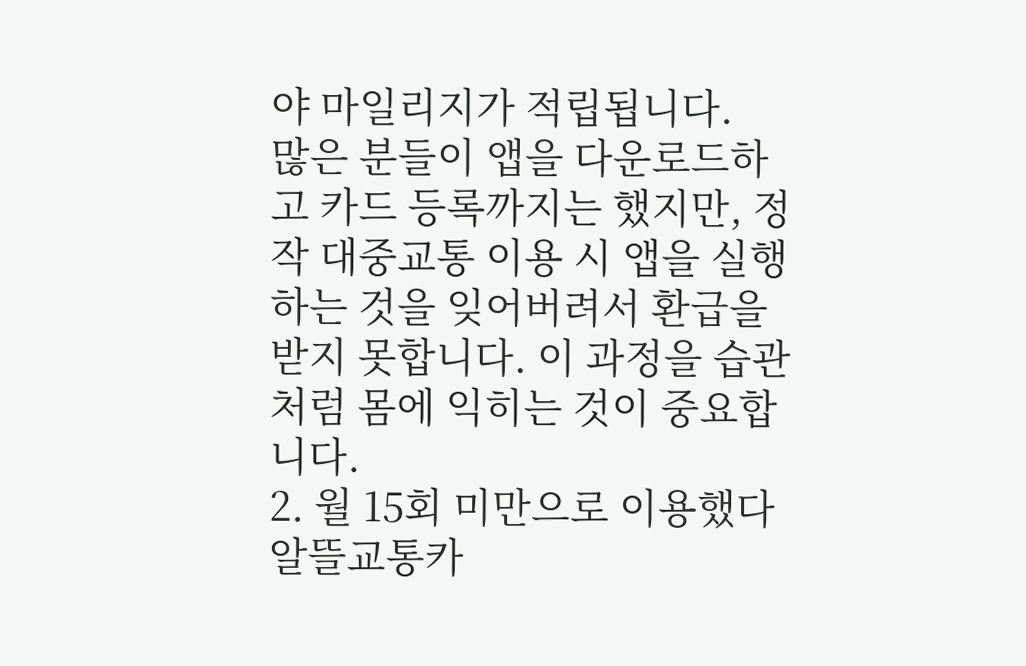야 마일리지가 적립됩니다.
많은 분들이 앱을 다운로드하고 카드 등록까지는 했지만, 정작 대중교통 이용 시 앱을 실행하는 것을 잊어버려서 환급을 받지 못합니다. 이 과정을 습관처럼 몸에 익히는 것이 중요합니다.
2. 월 15회 미만으로 이용했다
알뜰교통카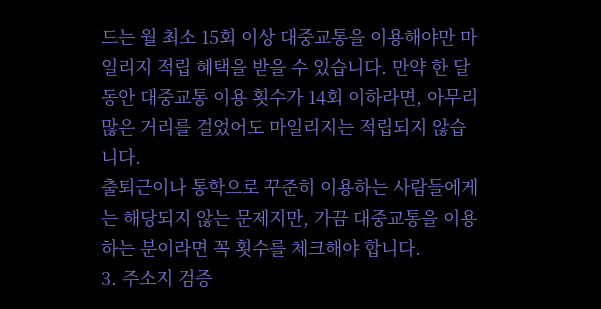드는 월 최소 15회 이상 대중교통을 이용해야만 마일리지 적립 혜택을 받을 수 있습니다. 만약 한 달 동안 대중교통 이용 횟수가 14회 이하라면, 아무리 많은 거리를 걸었어도 마일리지는 적립되지 않습니다.
출퇴근이나 통학으로 꾸준히 이용하는 사람들에게는 해당되지 않는 문제지만, 가끔 대중교통을 이용하는 분이라면 꼭 횟수를 체크해야 합니다.
3. 주소지 검증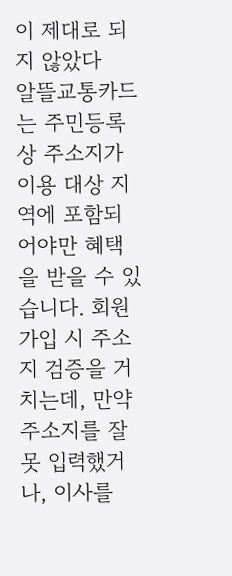이 제대로 되지 않았다
알뜰교통카드는 주민등록상 주소지가 이용 대상 지역에 포함되어야만 혜택을 받을 수 있습니다. 회원 가입 시 주소지 검증을 거치는데, 만약 주소지를 잘못 입력했거나, 이사를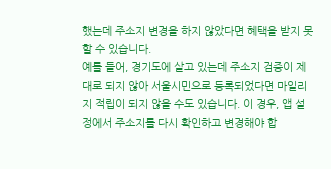했는데 주소지 변경을 하지 않았다면 혜택을 받지 못할 수 있습니다.
예를 들어, 경기도에 살고 있는데 주소지 검증이 제대로 되지 않아 서울시민으로 등록되었다면 마일리지 적립이 되지 않을 수도 있습니다. 이 경우, 앱 설정에서 주소지를 다시 확인하고 변경해야 합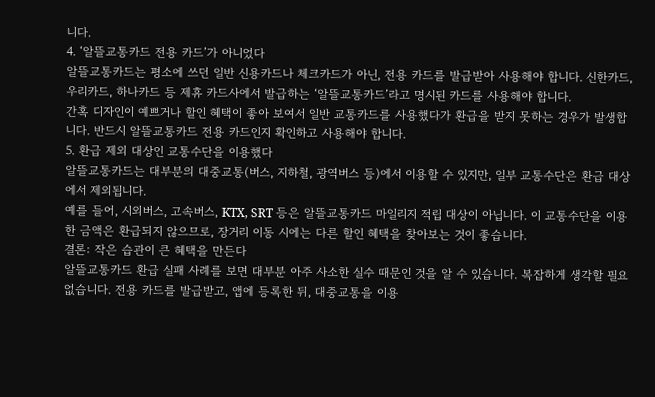니다.
4. ‘알뜰교통카드 전용 카드’가 아니었다
알뜰교통카드는 평소에 쓰던 일반 신용카드나 체크카드가 아닌, 전용 카드를 발급받아 사용해야 합니다. 신한카드, 우리카드, 하나카드 등 제휴 카드사에서 발급하는 ‘알뜰교통카드’라고 명시된 카드를 사용해야 합니다.
간혹 디자인이 예쁘거나 할인 혜택이 좋아 보여서 일반 교통카드를 사용했다가 환급을 받지 못하는 경우가 발생합니다. 반드시 알뜰교통카드 전용 카드인지 확인하고 사용해야 합니다.
5. 환급 제외 대상인 교통수단을 이용했다
알뜰교통카드는 대부분의 대중교통(버스, 지하철, 광역버스 등)에서 이용할 수 있지만, 일부 교통수단은 환급 대상에서 제외됩니다.
예를 들어, 시외버스, 고속버스, KTX, SRT 등은 알뜰교통카드 마일리지 적립 대상이 아닙니다. 이 교통수단을 이용한 금액은 환급되지 않으므로, 장거리 이동 시에는 다른 할인 혜택을 찾아보는 것이 좋습니다.
결론: 작은 습관이 큰 혜택을 만든다
알뜰교통카드 환급 실패 사례를 보면 대부분 아주 사소한 실수 때문인 것을 알 수 있습니다. 복잡하게 생각할 필요 없습니다. 전용 카드를 발급받고, 앱에 등록한 뒤, 대중교통을 이용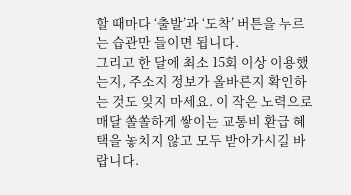할 때마다 ‘출발’과 ‘도착’ 버튼을 누르는 습관만 들이면 됩니다.
그리고 한 달에 최소 15회 이상 이용했는지, 주소지 정보가 올바른지 확인하는 것도 잊지 마세요. 이 작은 노력으로 매달 쏠쏠하게 쌓이는 교통비 환급 혜택을 놓치지 않고 모두 받아가시길 바랍니다.